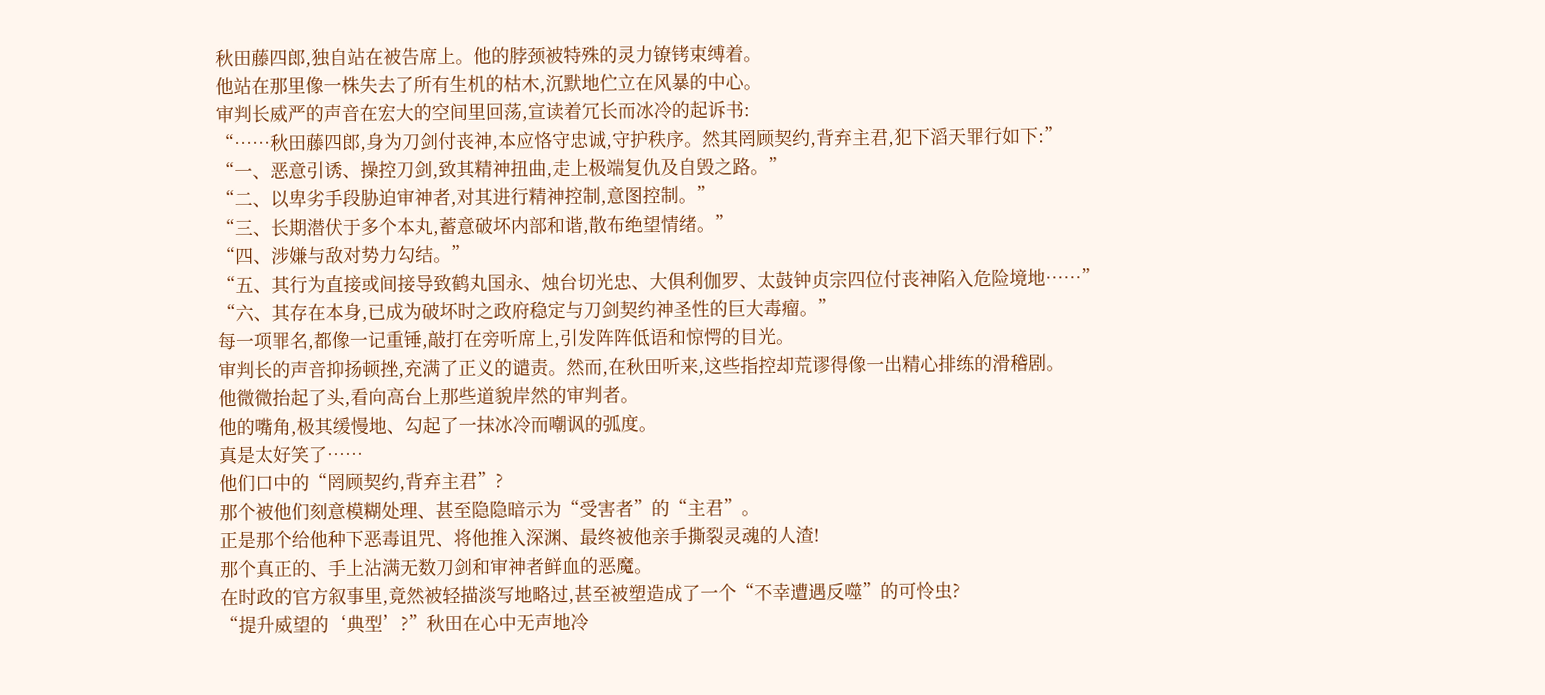秋田藤四郎,独自站在被告席上。他的脖颈被特殊的灵力镣铐束缚着。
他站在那里像一株失去了所有生机的枯木,沉默地伫立在风暴的中心。
审判长威严的声音在宏大的空间里回荡,宣读着冗长而冰冷的起诉书:
“……秋田藤四郎,身为刀剑付丧神,本应恪守忠诚,守护秩序。然其罔顾契约,背弃主君,犯下滔天罪行如下:”
“一、恶意引诱、操控刀剑,致其精神扭曲,走上极端复仇及自毁之路。”
“二、以卑劣手段胁迫审神者,对其进行精神控制,意图控制。”
“三、长期潜伏于多个本丸,蓄意破坏内部和谐,散布绝望情绪。”
“四、涉嫌与敌对势力勾结。”
“五、其行为直接或间接导致鹤丸国永、烛台切光忠、大俱利伽罗、太鼓钟贞宗四位付丧神陷入危险境地……”
“六、其存在本身,已成为破坏时之政府稳定与刀剑契约神圣性的巨大毒瘤。”
每一项罪名,都像一记重锤,敲打在旁听席上,引发阵阵低语和惊愕的目光。
审判长的声音抑扬顿挫,充满了正义的谴责。然而,在秋田听来,这些指控却荒谬得像一出精心排练的滑稽剧。
他微微抬起了头,看向高台上那些道貌岸然的审判者。
他的嘴角,极其缓慢地、勾起了一抹冰冷而嘲讽的弧度。
真是太好笑了……
他们口中的“罔顾契约,背弃主君”?
那个被他们刻意模糊处理、甚至隐隐暗示为“受害者”的“主君”。
正是那个给他种下恶毒诅咒、将他推入深渊、最终被他亲手撕裂灵魂的人渣!
那个真正的、手上沾满无数刀剑和审神者鲜血的恶魔。
在时政的官方叙事里,竟然被轻描淡写地略过,甚至被塑造成了一个“不幸遭遇反噬”的可怜虫?
“提升威望的‘典型’?”秋田在心中无声地冷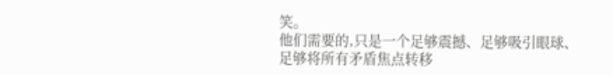笑。
他们需要的,只是一个足够震撼、足够吸引眼球、足够将所有矛盾焦点转移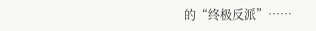的“终极反派”……